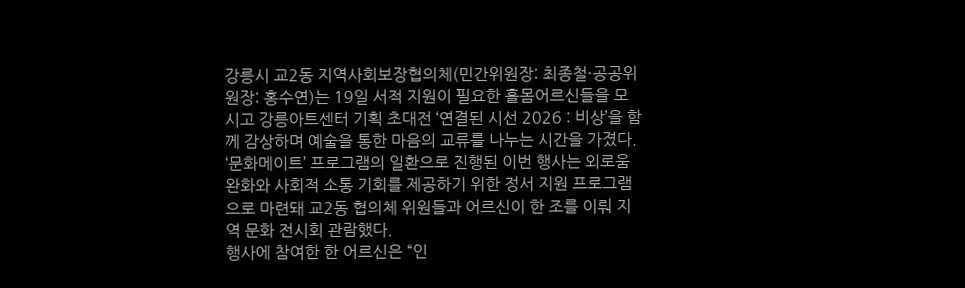강릉시 교2동 지역사회보장협의체(민간위원장: 최종철·공공위원장: 홍수연)는 19일 서적 지원이 필요한 홀몸어르신들을 모시고 강릉아트센터 기획 초대전 ‘연결된 시선 2026 : 비상’을 함께 감상하며 예술을 통한 마음의 교류를 나누는 시간을 가졌다.
‘문화메이트’ 프로그램의 일환으로 진행된 이번 행사는 외로움 완화와 사회적 소통 기회를 제공하기 위한 정서 지원 프로그램으로 마련돼 교2동 협의체 위원들과 어르신이 한 조를 이뤄 지역 문화 전시회 관람했다.
행사에 참여한 한 어르신은 “인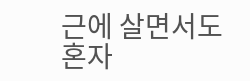근에 살면서도 혼자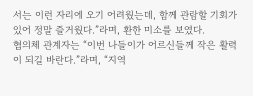서는 이런 자리에 오기 어려웠는데, 함께 관람할 기회가 있어 정말 즐거웠다.”라며, 환한 미소를 보였다.
협의체 관계자는 “이번 나들이가 어르신들께 작은 활력이 되길 바란다.”라며, “지역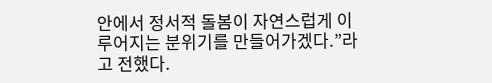안에서 정서적 돌봄이 자연스럽게 이루어지는 분위기를 만들어가겠다.”라고 전했다.